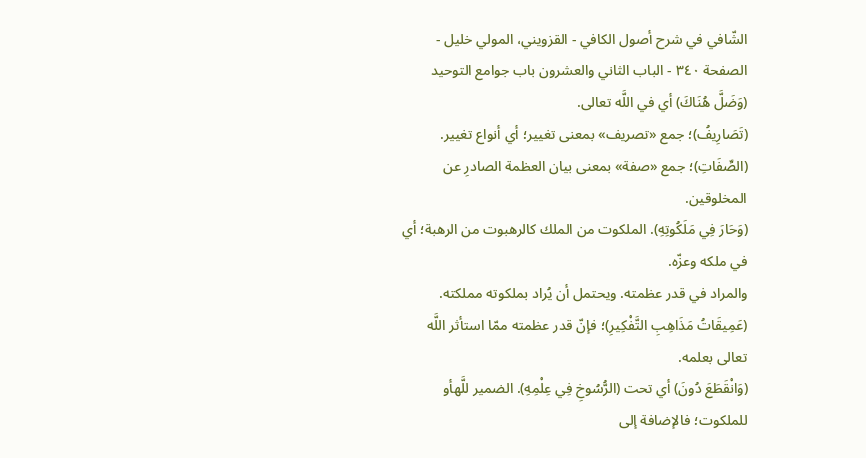الشّافي في شرح أصول الكافي - القزويني، المولي خليل - الصفحة ٣٤٠ - الباب الثاني والعشرون باب جوامع التوحيد
(وَضَلَّ هُنَاكَ) أي في اللَّه تعالى.
(تَصَارِيفُ)؛ جمع «تصريف» بمعنى تغيير؛ أي أنواع تغيير.
(الصِّفَاتِ)؛ جمع «صفة» بمعنى بيان العظمة الصادرِ عن المخلوقين.
(وَحَارَ فِي مَلَكُوتِهِ). الملكوت من الملك كالرهبوت من الرهبة؛ أي في ملكه وعزّه.
والمراد في قدر عظمته. ويحتمل أن يُراد بملكوته مملكته.
(عَمِيقَاتُ مَذَاهِبِ التَّفْكِيرِ)؛ فإنّ قدر عظمته ممّا استأثر اللَّه تعالى بعلمه.
(وَانْقَطَعَ دُونَ) أي تحت (الرُّسُوخِ فِي عِلْمِهِ). الضمير للَّهأو للملكوت؛ فالإضافة إلى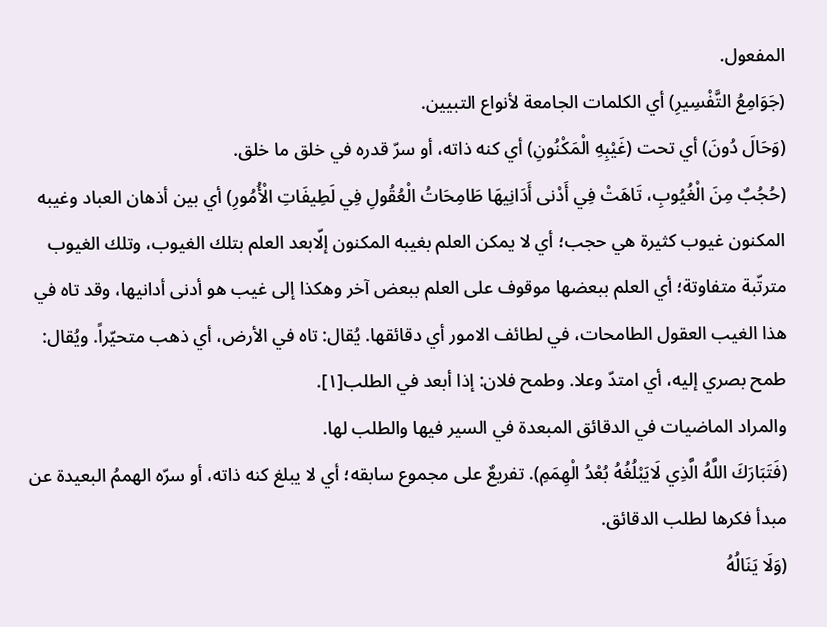المفعول.
(جَوَامِعُ التَّفْسِيرِ) أي الكلمات الجامعة لأنواع التبيين.
(وَحَالَ دُونَ) أي تحت (غَيْبِهِ الْمَكْنُونِ) أي كنه ذاته، أو سرّ قدره في خلق ما خلق.
(حُجُبٌ مِنَ الْغُيُوبِ، تَاهَتْ فِي أَدْنى أَدَانِيهَا طَامِحَاتُ الْعُقُولِ فِي لَطِيفَاتِ الْأُمُورِ) أي بين أذهان العباد وغيبه المكنون غيوب كثيرة هي حجب؛ أي لا يمكن العلم بغيبه المكنون إلّابعد العلم بتلك الغيوب، وتلك الغيوب مترتّبة متفاوتة؛ أي العلم ببعضها موقوف على العلم ببعض آخر وهكذا إلى غيب هو أدنى أدانيها، وقد تاه في هذا الغيب العقول الطامحات، في لطائف الامور أي دقائقها. يُقال: تاه في الأرض، أي ذهب متحيّراً. ويُقال: طمح بصري إليه، أي امتدّ وعلا. وطمح فلان: إذا أبعد في الطلب[١].
والمراد الماضيات في الدقائق المبعدة في السير فيها والطلب لها.
(فَتَبَارَكَ اللَّهُ الَّذِي لَايَبْلُغُهُ بُعْدُ الْهِمَمِ). تفريعٌ على مجموع سابقه؛ أي لا يبلغ كنه ذاته، أو سرّه الهممُ البعيدة عن مبدأ فكرها لطلب الدقائق.
(وَلَا يَنَالُهُ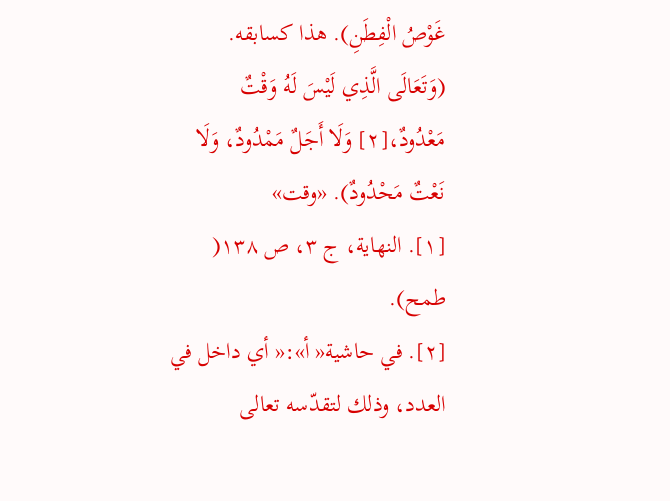غَوْصُ الْفِطَنِ). هذا كسابقه.
(وَتَعَالَى الَّذِي لَيْسَ لَهُ وَقْتٌ مَعْدُودٌ،[٢] وَلَا أَجَلٌ مَمْدُودٌ، وَلَا نَعْتٌ مَحْدُودٌ). «وقت»
[١]. النهاية، ج ٣، ص ١٣٨( طمح).
[٢]. في حاشية« أ»:« أي داخل في العدد، وذلك لتقدّسه تعالى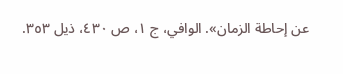عن إحاطة الزمان». الوافي، ج ١، ص ٤٣٠، ذيل ٣٥٣.